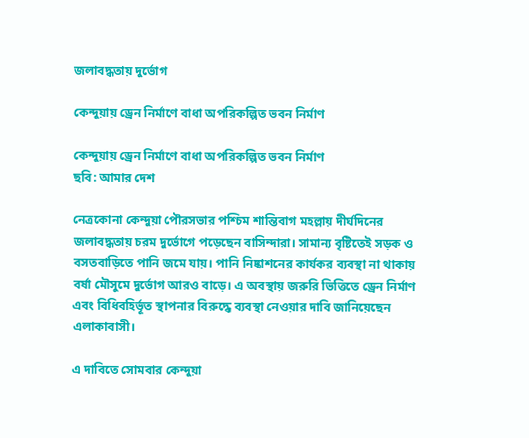জলাবদ্ধতায় দুর্ভোগ

কেন্দুয়ায় ড্রেন নির্মাণে বাধা অপরিকল্পিত ভবন নির্মাণ

কেন্দুয়ায় ড্রেন নির্মাণে বাধা অপরিকল্পিত ভবন নির্মাণ
ছবি: আমার দেশ

নেত্রকোনা কেন্দুয়া পৌরসভার পশ্চিম শান্তিবাগ মহল্লায় দীর্ঘদিনের জলাবদ্ধতায় চরম দুর্ভোগে পড়েছেন বাসিন্দারা। সামান্য বৃষ্টিতেই সড়ক ও বসতবাড়িতে পানি জমে যায়। পানি নিষ্কাশনের কার্যকর ব্যবস্থা না থাকায় বর্ষা মৌসুমে দুর্ভোগ আরও বাড়ে। এ অবস্থায় জরুরি ভিত্তিতে ড্রেন নির্মাণ এবং বিধিবহির্ভূত স্থাপনার বিরুদ্ধে ব্যবস্থা নেওয়ার দাবি জানিয়েছেন এলাকাবাসী।

এ দাবিতে সোমবার কেন্দুয়া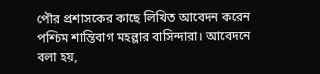পৌর প্রশাসকের কাছে লিখিত আবেদন করেন পশ্চিম শান্তিবাগ মহল্লার বাসিন্দারা। আবেদনে বলা হয়,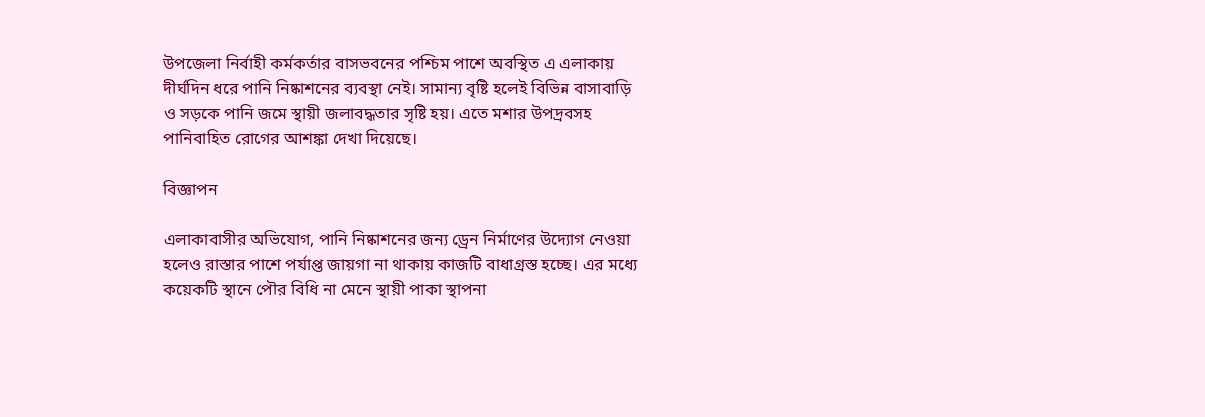উপজেলা নির্বাহী কর্মকর্তার বাসভবনের পশ্চিম পাশে অবস্থিত এ এলাকায় দীর্ঘদিন ধরে পানি নিষ্কাশনের ব্যবস্থা নেই। সামান্য বৃষ্টি হলেই বিভিন্ন বাসাবাড়ি ও সড়কে পানি জমে স্থায়ী জলাবদ্ধতার সৃষ্টি হয়। এতে মশার উপদ্রবসহ পানিবাহিত রোগের আশঙ্কা দেখা দিয়েছে।

বিজ্ঞাপন

এলাকাবাসীর অভিযোগ, পানি নিষ্কাশনের জন্য ড্রেন নির্মাণের উদ্যোগ নেওয়া হলেও রাস্তার পাশে পর্যাপ্ত জায়গা না থাকায় কাজটি বাধাগ্রস্ত হচ্ছে। এর মধ্যে কয়েকটি স্থানে পৌর বিধি না মেনে স্থায়ী পাকা স্থাপনা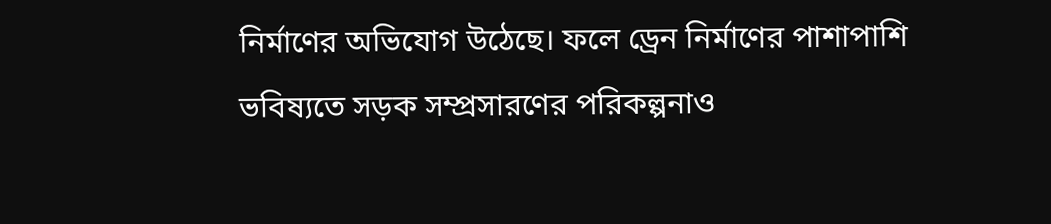নির্মাণের অভিযোগ উঠেছে। ফলে ড্রেন নির্মাণের পাশাপাশি ভবিষ্যতে সড়ক সম্প্রসারণের পরিকল্পনাও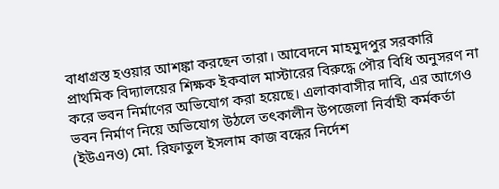বাধাগ্রস্ত হওয়ার আশঙ্কা করছেন তারা। আবেদনে মাহমুদপুর সরকারি প্রাথমিক বিদ্যালয়ের শিক্ষক ইকবাল মাস্টারের বিরুদ্ধে পৌর বিধি অনুসরণ না করে ভবন নির্মাণের অভিযোগ করা হয়েছে। এলাকাবাসীর দাবি, এর আগেও ভবন নির্মাণ নিয়ে অভিযোগ উঠলে তৎকালীন উপজেলা নির্বাহী কর্মকর্তা (ইউএনও) মো. রিফাতুল ইসলাম কাজ বন্ধের নির্দেশ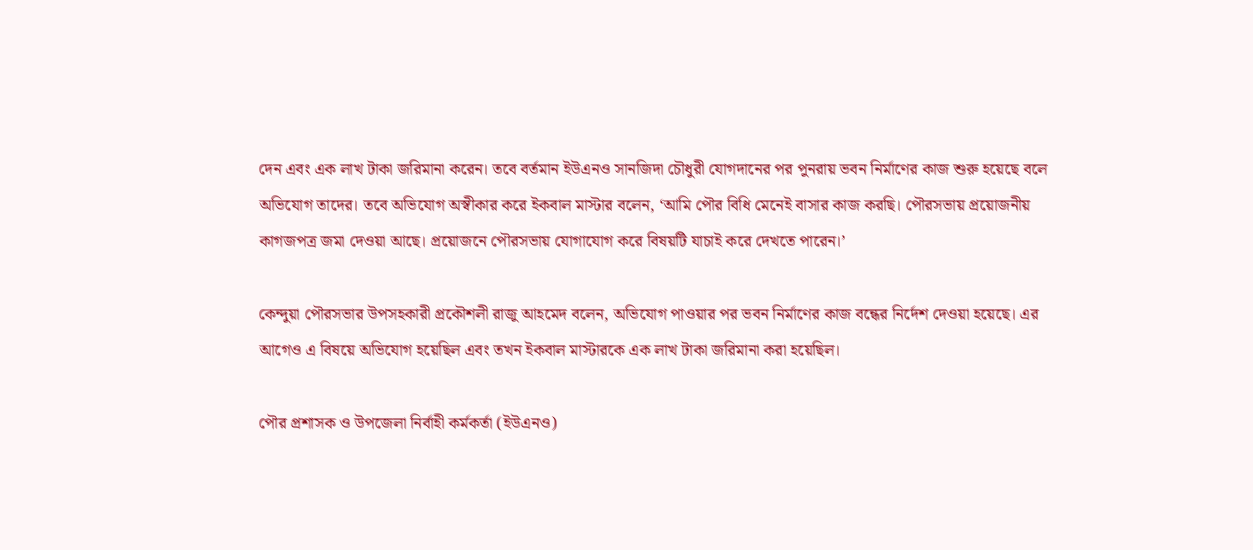দেন এবং এক লাখ টাকা জরিমানা করেন। তবে বর্তমান ইউএনও সানজিদা চৌধুরী যোগদানের পর পুনরায় ভবন নির্মাণের কাজ শুরু হয়েছে বলে অভিযোগ তাদের। তবে অভিযোগ অস্বীকার করে ইকবাল মাস্টার বলেন, ‘আমি পৌর বিধি মেনেই বাসার কাজ করছি। পৌরসভায় প্রয়োজনীয় কাগজপত্র জমা দেওয়া আছে। প্রয়োজনে পৌরসভায় যোগাযোগ করে বিষয়টি যাচাই করে দেখতে পারেন।’

কেন্দুয়া পৌরসভার উপসহকারী প্রকৌশলী রাজু আহমেদ বলেন, অভিযোগ পাওয়ার পর ভবন নির্মাণের কাজ বন্ধের নির্দেশ দেওয়া হয়েছে। এর আগেও এ বিষয়ে অভিযোগ হয়েছিল এবং তখন ইকবাল মাস্টারকে এক লাখ টাকা জরিমানা করা হয়েছিল।

পৌর প্রশাসক ও উপজেলা নির্বাহী কর্মকর্তা (ইউএনও)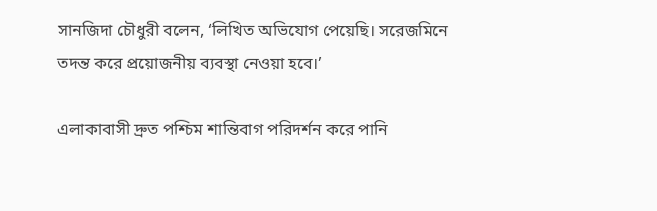সানজিদা চৌধুরী বলেন, ‘লিখিত অভিযোগ পেয়েছি। সরেজমিনে তদন্ত করে প্রয়োজনীয় ব্যবস্থা নেওয়া হবে।’

এলাকাবাসী দ্রুত পশ্চিম শান্তিবাগ পরিদর্শন করে পানি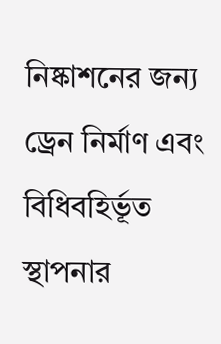নিষ্কাশনের জন্য ড্রেন নির্মাণ এবং বিধিবহির্ভূত স্থাপনার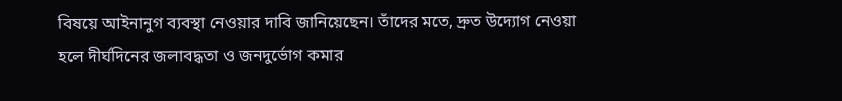বিষয়ে আইনানুগ ব্যবস্থা নেওয়ার দাবি জানিয়েছেন। তাঁদের মতে, দ্রুত উদ্যোগ নেওয়া হলে দীর্ঘদিনের জলাবদ্ধতা ও জনদুর্ভোগ কমার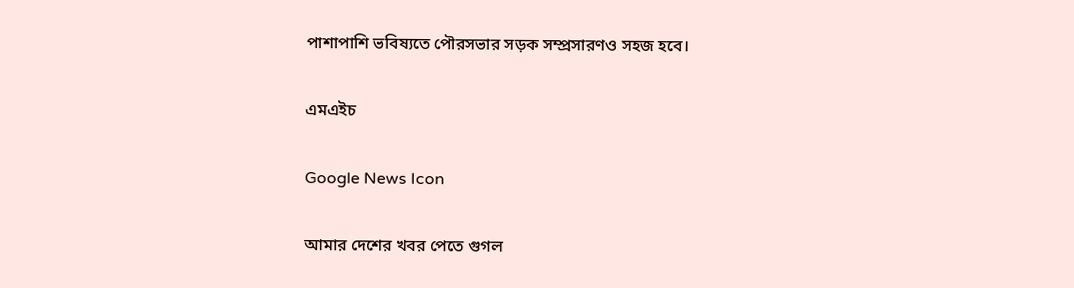পাশাপাশি ভবিষ্যতে পৌরসভার সড়ক সম্প্রসারণও সহজ হবে।

এমএইচ

Google News Icon

আমার দেশের খবর পেতে গুগল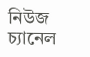নিউজ চ্যানেল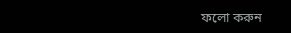ফলো করুন